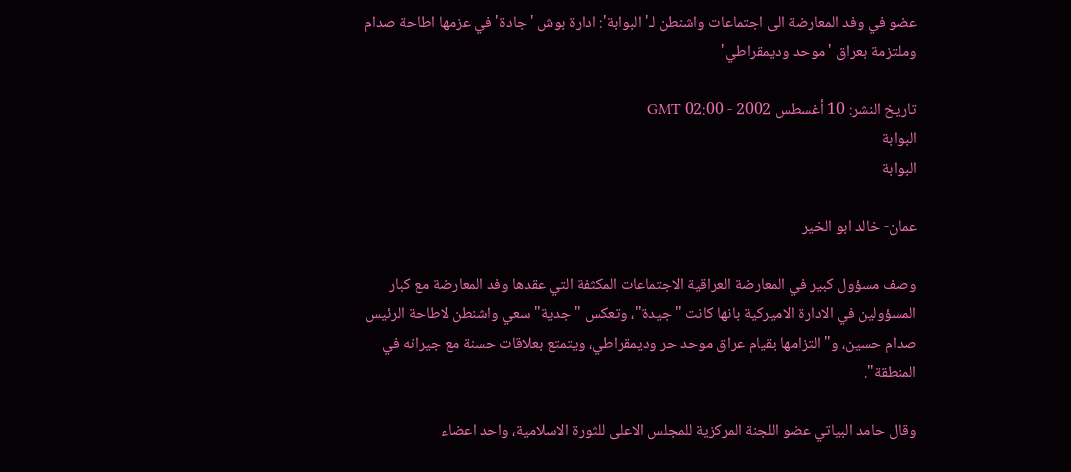عضو في وفد المعارضة الى اجتماعات واشنطن لـ'البوابة': ادارة بوش 'جادة' في عزمها اطاحة صدام وملتزمة بعراق 'موحد وديمقراطي'

تاريخ النشر: 10 أغسطس 2002 - 02:00 GMT
البوابة
البوابة

عمان- خالد ابو الخير

وصف مسؤول كبير في المعارضة العراقية الاجتماعات المكثفة التي عقدها وفد المعارضة مع كبار المسؤولين في الادارة الاميركية بانها كانت "جيدة"، وتعكس "جدية" سعي واشنطن لاطاحة الرئيس صدام حسين، و"التزامها بقيام عراق موحد حر وديمقراطي، ويتمتع بعلاقات حسنة مع جيرانه في المنطقة".

وقال حامد البياتي عضو اللجنة المركزية للمجلس الاعلى للثورة الاسلامية، واحد اعضاء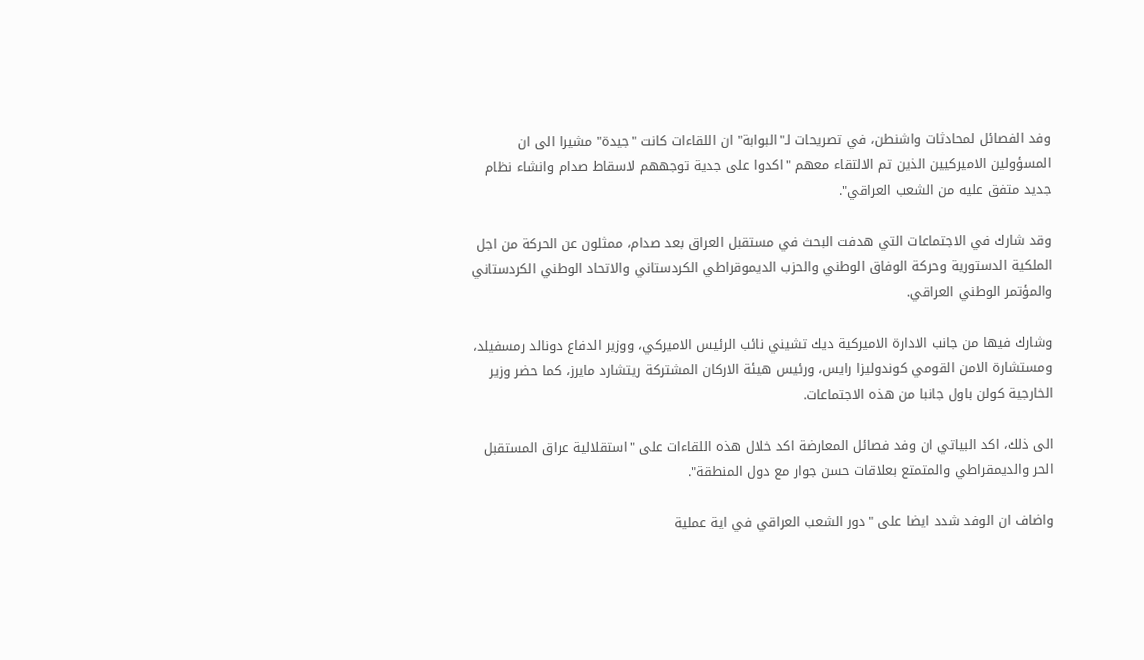وفد الفصائل لمحادثات واشنطن، في تصريحات لـ"البوابة" ان اللقاءات كانت "جيدة" مشيرا الى ان المسؤولين الاميركيين الذين تم الالتقاء معهم "اكدوا على جدية توجههم لاسقاط صدام وانشاء نظام جديد متفق عليه من الشعب العراقي".

وقد شارك في الاجتماعات التي هدفت البحث في مستقبل العراق بعد صدام، ممثلون عن الحركة من اجل الملكية الدستورية وحركة الوفاق الوطني والحزب الديموقراطي الكردستاني والاتحاد الوطني الكردستاني والمؤتمر الوطني العراقي.

وشارك فيها من جانب الادارة الاميركية ديك تشيني نائب الرئيس الاميركي، ووزير الدفاع دونالد رمسفيلد، ومستشارة الامن القومي كوندوليزا رايس، ورئيس هيئة الاركان المشتركة ريتشارد مايرز، كما حضر وزير الخارجية كولن باول جانبا من هذه الاجتماعات.

الى ذلك، اكد البياتي ان وفد فصائل المعارضة اكد خلال هذه اللقاءات على "استقلالية عراق المستقبل الحر والديمقراطي والمتمتع بعلاقات حسن جوار مع دول المنطقة".

واضاف ان الوفد شدد ايضا على "دور الشعب العراقي في اية عملية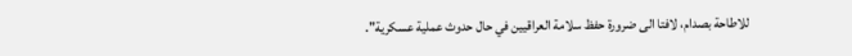للاطاحة بصدام، لافتا الى ضرورة حفظ سلامة العراقيين في حال حدوث عملية عسكرية".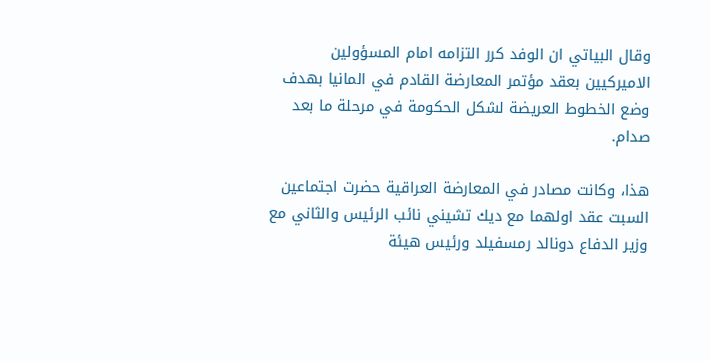وقال البياتي ان الوفد كرر التزامه امام المسؤولين الاميركيين بعقد مؤتمر المعارضة القادم في المانيا بهدف وضع الخطوط العريضة لشكل الحكومة في مرحلة ما بعد صدام.

هذا، وكانت مصادر في المعارضة العراقية حضرت اجتماعين السبت عقد اولهما مع ديك تشيني نائب الرئيس والثاني مع وزير الدفاع دونالد رمسفيلد ورئيس هيئة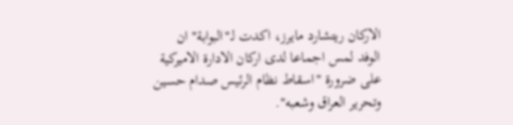الاركان ريتشارد مايرز، اكدت لـ"البوابة" ان الوفد لمس اجماعا لدى اركان الادارة الاميركية على ضرورة "اسقاط نظام الرئيس صدام حسين وتحرير العراق وشعبه".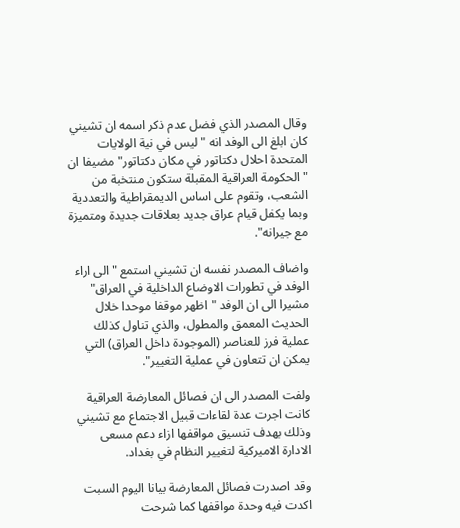وقال المصدر الذي فضل عدم ذكر اسمه ان تشيني كان ابلغ الى الوفد انه "ليس في نية الولايات المتحدة احلال دكتاتور في مكان دكتاتور" مضيفا ان "الحكومة العراقية المقبلة ستكون منتخبة من الشعب، وتقوم على اساس الديمقراطية والتعددية وبما يكفل قيام عراق جديد بعلاقات جديدة ومتميزة مع جيرانه".

واضاف المصدر نفسه ان تشيني استمع "الى اراء الوفد في تطورات الاوضاع الداخلية في العراق" مشيرا الى ان الوفد "اظهر موقفا موحدا خلال الحديث المعمق والمطول، والذي تناول كذلك عملية فرز للعناصر (الموجودة داخل العراق) التي يمكن ان تتعاون في عملية التغيير".

ولفت المصدر الى ان فصائل المعارضة العراقية كانت اجرت عدة لقاءات قبيل الاجتماع مع تشيني وذلك بهدف تنسيق مواقفها ازاء دعم مسعى الادارة الاميركية لتغيير النظام في بغداد.

وقد اصدرت فصائل المعارضة بيانا اليوم السبت اكدت فيه وحدة مواقفها كما شرحت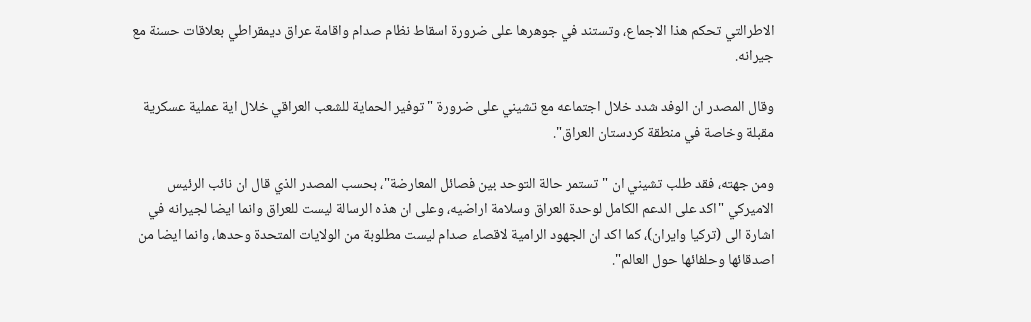الاطرالتي تحكم هذا الاجماع، وتستند في جوهرها على ضرورة اسقاط نظام صدام واقامة عراق ديمقراطي بعلاقات حسنة مع جيرانه.

وقال المصدر ان الوفد شدد خلال اجتماعه مع تشيني على ضرورة "توفير الحماية للشعب العراقي خلال اية عملية عسكرية مقبلة وخاصة في منطقة كردستان العراق".

ومن جهته، فقد طلب تشيني ان "تستمر حالة التوحد بين فصائل المعارضة"، بحسب المصدر الذي قال ان نائب الرئيس الاميركي "اكد على الدعم الكامل لوحدة العراق وسلامة اراضيه، وعلى ان هذه الرسالة ليست للعراق وانما ايضا لجيرانه في اشارة الى (تركيا وايران)، كما اكد ان الجهود الرامية لاقصاء صدام ليست مطلوبة من الولايات المتحدة وحدها، وانما ايضا من اصدقائها وحلفائها حول العالم".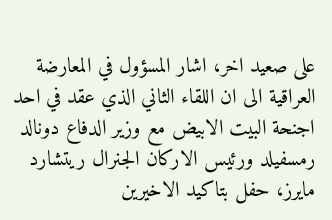على صعيد اخر، اشار المسؤول في المعارضة العراقية الى ان اللقاء الثاني الذي عقد في احد اجنحة البيت الابيض مع وزير الدفاع دونالد رمسفيلد ورئيس الاركان الجنرال ريتشارد مايرز، حفل بتاكيد الاخيرين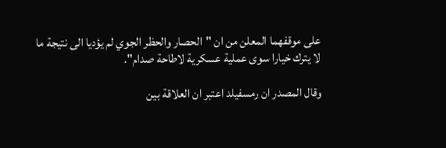على موقفهما المعلن من ان "الحصار والحظر الجوي لم يؤديا الى نتيجة ما لا يترك خيارا سوى عملية عسكرية لاطاحة صدام".

وقال المصدر ان رمسفيلد اعتبر ان العلاقة بين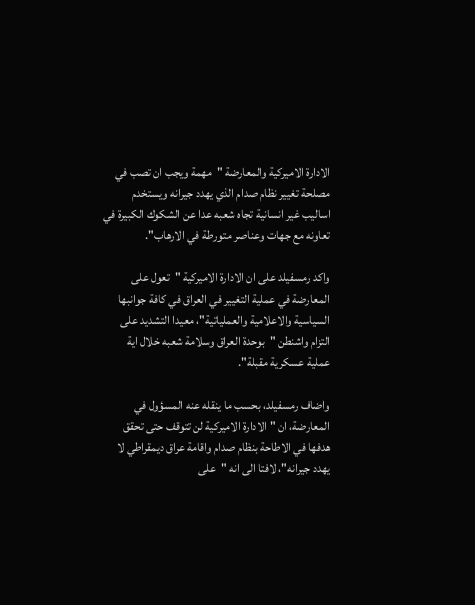الادارة الاميركية والمعارضة "مهمة ويجب ان تصب في مصلحة تغيير نظام صدام الذي يهدد جيرانه ويستخدم اساليب غير انسانية تجاه شعبه عدا عن الشكوك الكبيرة في تعاونه مع جهات وعناصر متورطة في الارهاب".

واكد رمسفيلد على ان الادارة الاميركية "تعول على المعارضة في عملية التغيير في العراق في كافة جوانبها السياسية والاعلامية والعملياتية"، معيدا التشديد على التزام واشنطن "بوحدة العراق وسلامة شعبه خلال اية عملية عسكرية مقبلة".

واضاف رمسفيلد، بحسب ما ينقله عنه المسؤول في المعارضة، ان "الادارة الاميركية لن تتوقف حتى تحقق هدفها في الاطاحة بنظام صدام واقامة عراق ديمقراطي لا يهدد جيرانه"، لافتا الى انه "على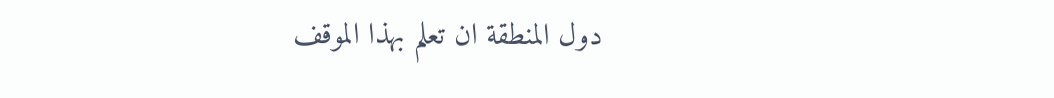دول المنطقة ان تعلم بهذا الموقف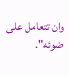وان تتعامل على ضوئه".